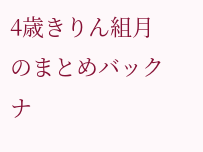4歳きりん組月のまとめバックナ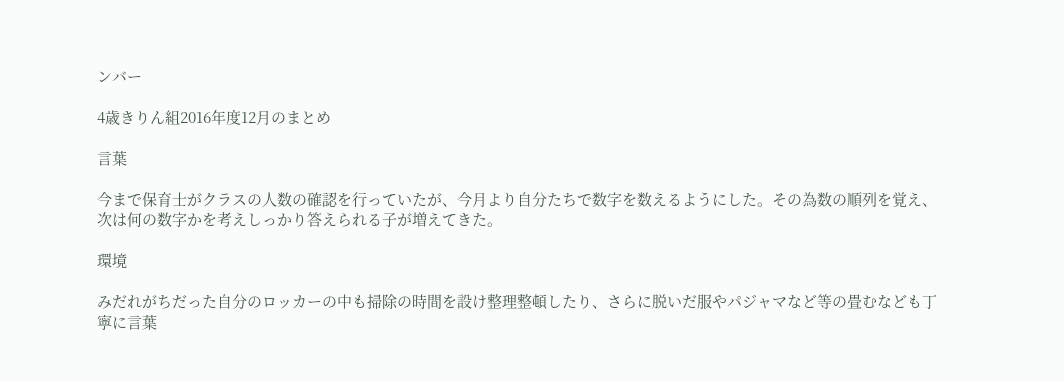ンバー

4歳きりん組2016年度12月のまとめ

言葉

今まで保育士がクラスの人数の確認を行っていたが、今月より自分たちで数字を数えるようにした。その為数の順列を覚え、次は何の数字かを考えしっかり答えられる子が増えてきた。

環境

みだれがちだった自分のロッカーの中も掃除の時間を設け整理整頓したり、さらに脱いだ服やパジャマなど等の畳むなども丁寧に言葉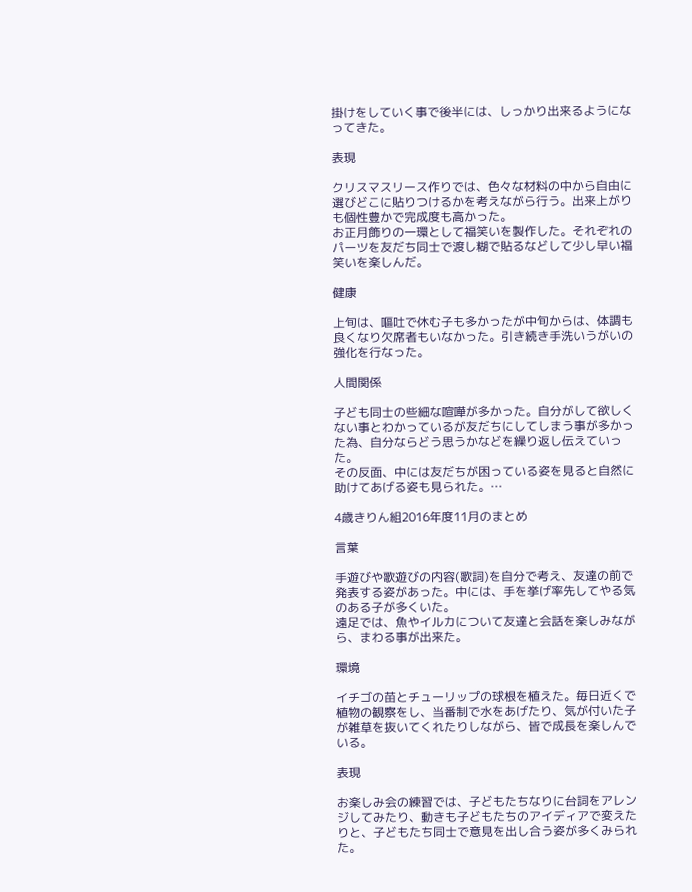掛けをしていく事で後半には、しっかり出来るようになってきた。

表現

クリスマスリース作りでは、色々な材料の中から自由に選びどこに貼りつけるかを考えながら行う。出来上がりも個性豊かで完成度も高かった。
お正月飾りの一環として福笑いを製作した。それぞれのパーツを友だち同士で渡し糊で貼るなどして少し早い福笑いを楽しんだ。

健康

上旬は、嘔吐で休む子も多かったが中旬からは、体調も良くなり欠席者もいなかった。引き続き手洗いうがいの強化を行なった。

人間関係

子ども同士の些細な喧嘩が多かった。自分がして欲しくない事とわかっているが友だちにしてしまう事が多かった為、自分ならどう思うかなどを繰り返し伝えていった。
その反面、中には友だちが困っている姿を見ると自然に助けてあげる姿も見られた。…

4歳きりん組2016年度11月のまとめ

言葉

手遊びや歌遊びの内容(歌詞)を自分で考え、友達の前で発表する姿があった。中には、手を挙げ率先してやる気のある子が多くいた。
遠足では、魚やイルカについて友達と会話を楽しみながら、まわる事が出来た。

環境

イチゴの苗とチューリップの球根を植えた。毎日近くで植物の観察をし、当番制で水をあげたり、気が付いた子が雑草を抜いてくれたりしながら、皆で成長を楽しんでいる。

表現

お楽しみ会の練習では、子どもたちなりに台詞をアレンジしてみたり、動きも子どもたちのアイディアで変えたりと、子どもたち同士で意見を出し合う姿が多くみられた。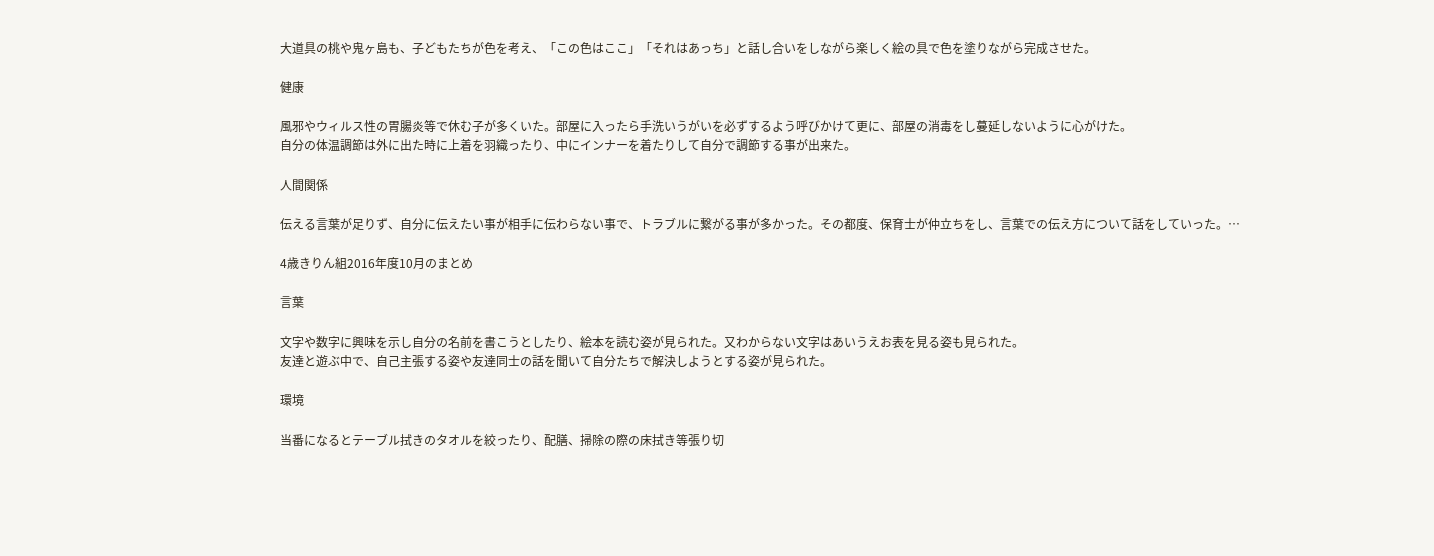大道具の桃や鬼ヶ島も、子どもたちが色を考え、「この色はここ」「それはあっち」と話し合いをしながら楽しく絵の具で色を塗りながら完成させた。

健康

風邪やウィルス性の胃腸炎等で休む子が多くいた。部屋に入ったら手洗いうがいを必ずするよう呼びかけて更に、部屋の消毒をし蔓延しないように心がけた。
自分の体温調節は外に出た時に上着を羽織ったり、中にインナーを着たりして自分で調節する事が出来た。

人間関係

伝える言葉が足りず、自分に伝えたい事が相手に伝わらない事で、トラブルに繋がる事が多かった。その都度、保育士が仲立ちをし、言葉での伝え方について話をしていった。…

4歳きりん組2016年度10月のまとめ

言葉

文字や数字に興味を示し自分の名前を書こうとしたり、絵本を読む姿が見られた。又わからない文字はあいうえお表を見る姿も見られた。
友達と遊ぶ中で、自己主張する姿や友達同士の話を聞いて自分たちで解決しようとする姿が見られた。

環境

当番になるとテーブル拭きのタオルを絞ったり、配膳、掃除の際の床拭き等張り切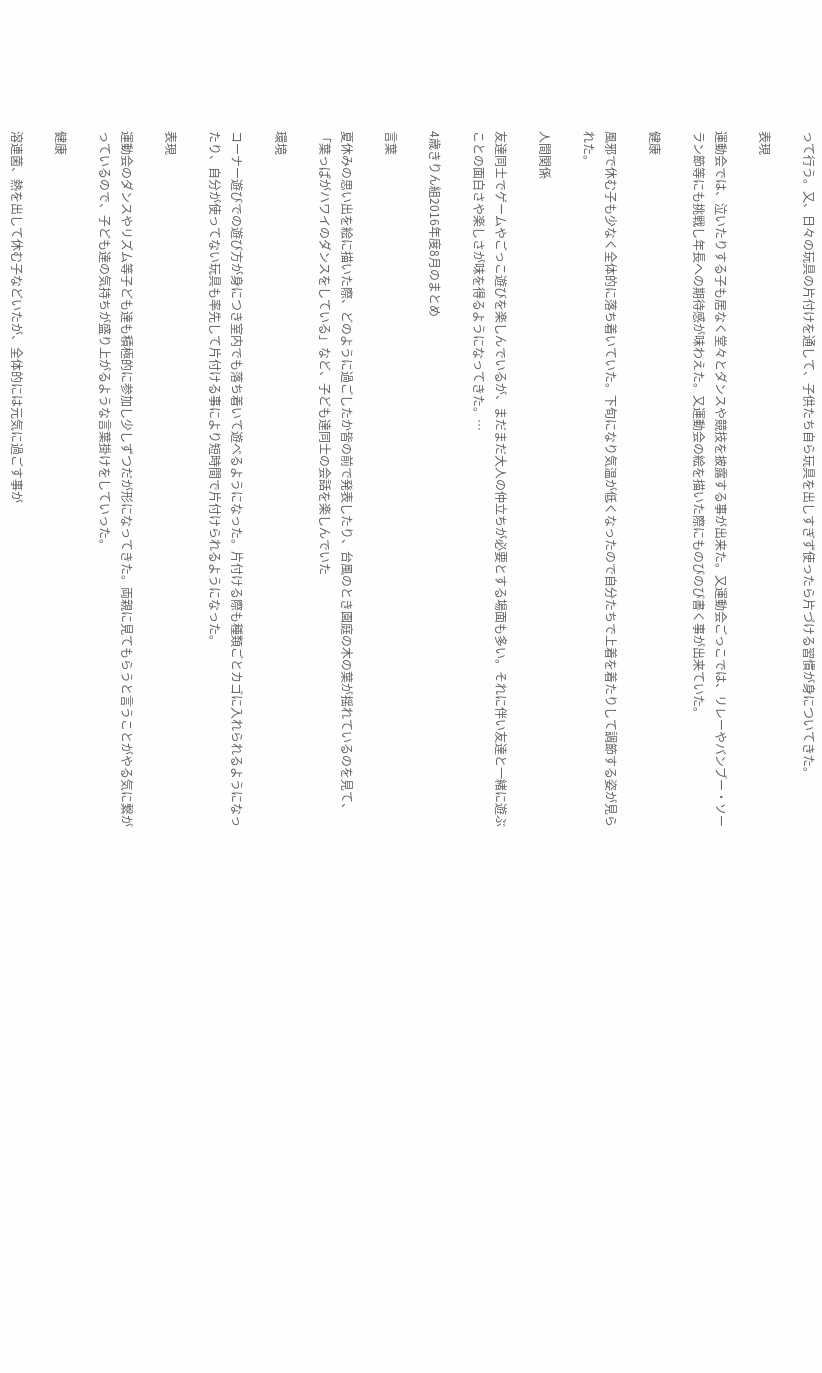って行う。又、日々の玩具の片付けを通して、子供たち自ら玩具を出しすぎず使ったら片づける習慣が身についてきた。

表現

運動会では、泣いたりする子も居なく堂々とダンスや競技を披露する事が出来た。又運動会ごっこでは、リレーやバンブー・ソーラン節等にも挑戦し年長への期待感が味わえた。又運動会の絵を描いた際にものびのび書く事が出来ていた。

健康

風邪で休む子も少なく全体的に落ち着いていた。下旬になり気温が低くなったので自分たちで上着を着たりして調節する姿が見られた。

人間関係

友達同士でゲームやごっこ遊びを楽しんでいるが、まだまだ大人の仲立ちが必要とする場面も多い。それに伴い友達と一緒に遊ぶことの面白さや楽しさが味を得るようになってきた。…

4歳きりん組2016年度8月のまとめ

言葉

夏休みの思い出を絵に描いた際、どのように過ごしたか皆の前で発表したり、台風のとき園庭の木の葉が揺れているのを見て、「葉っぱがハワイのダンスをしている」など、子ども達同士の会話を楽しんでいた

環境

コーナー遊びでの遊び方が身につき室内でも落ち着いて遊べるようになった。片付ける際も種類ごとカゴに入れられるようになったり、自分が使ってない玩具も率先して片付ける事により短時間で片付けられるようになった。

表現

運動会のダンスやリズム等子ども達も積極的に参加し少しずつだが形になってきた。両親に見てもらうと言うことがやる気に繋がっているので、子ども達の気持ちが盛り上がるような言葉掛けをしていった。

健康

溶連菌、熱を出して休む子などいたが、全体的には元気に過ごす事が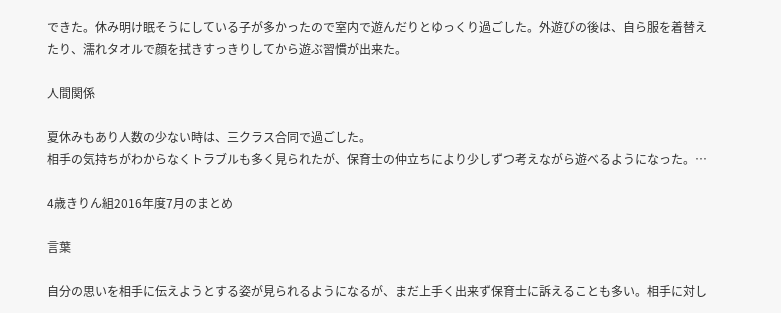できた。休み明け眠そうにしている子が多かったので室内で遊んだりとゆっくり過ごした。外遊びの後は、自ら服を着替えたり、濡れタオルで顔を拭きすっきりしてから遊ぶ習慣が出来た。

人間関係

夏休みもあり人数の少ない時は、三クラス合同で過ごした。
相手の気持ちがわからなくトラブルも多く見られたが、保育士の仲立ちにより少しずつ考えながら遊べるようになった。…

4歳きりん組2016年度7月のまとめ

言葉

自分の思いを相手に伝えようとする姿が見られるようになるが、まだ上手く出来ず保育士に訴えることも多い。相手に対し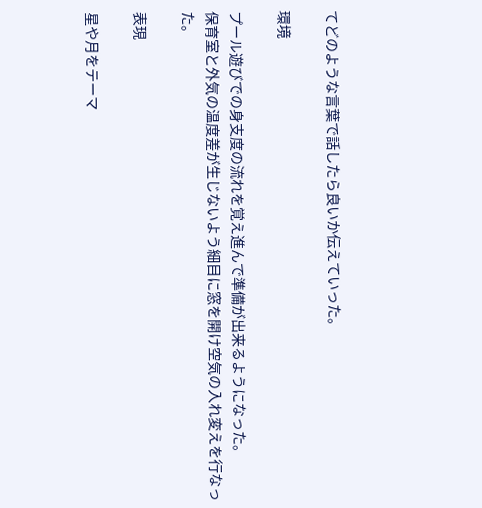てどのような言葉で話したら良いか伝えていった。

環境

プール遊びでの身支度の流れを覚え進んで準備が出来るようになった。
保育室と外気の温度差が生じないよう細目に窓を開け空気の入れ変えを行なった。

表現

星や月をテーマ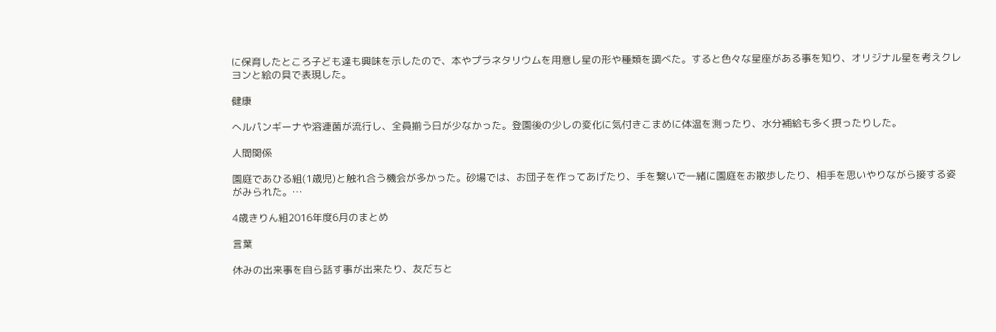に保育したところ子ども達も興味を示したので、本やプラネタリウムを用意し星の形や種類を調べた。すると色々な星座がある事を知り、オリジナル星を考えクレヨンと絵の具で表現した。

健康

へルパンギーナや溶連菌が流行し、全員揃う日が少なかった。登園後の少しの変化に気付きこまめに体温を測ったり、水分補給も多く摂ったりした。

人間関係

園庭であひる組(1歳児)と触れ合う機会が多かった。砂場では、お団子を作ってあげたり、手を繋いで一緒に園庭をお散歩したり、相手を思いやりながら接する姿がみられた。…

4歳きりん組2016年度6月のまとめ

言葉

休みの出来事を自ら話す事が出来たり、友だちと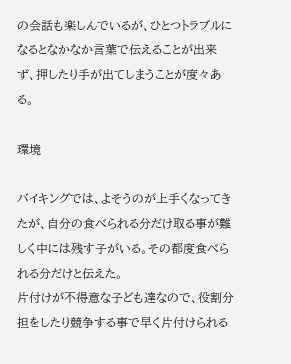の会話も楽しんでいるが、ひとつトラブルになるとなかなか言葉で伝えることが出来ず、押したり手が出てしまうことが度々ある。

環境

バイキングでは、よそうのが上手くなってきたが、自分の食べられる分だけ取る事が難しく中には残す子がいる。その都度食べられる分だけと伝えた。
片付けが不得意な子ども達なので、役割分担をしたり競争する事で早く片付けられる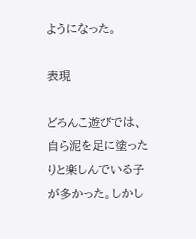ようになった。

表現

どろんこ遊びでは、自ら泥を足に塗ったりと楽しんでいる子が多かった。しかし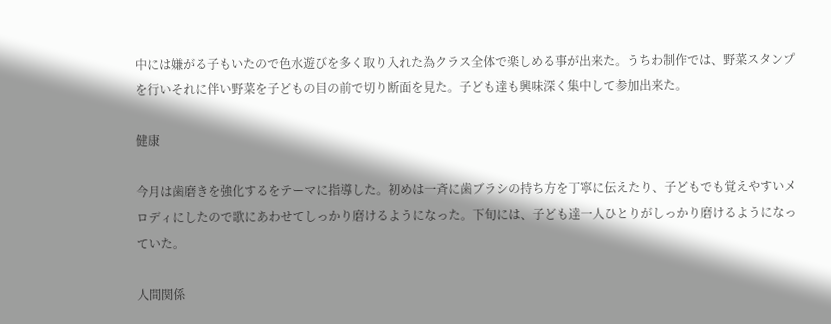中には嫌がる子もいたので色水遊びを多く取り入れた為クラス全体で楽しめる事が出来た。うちわ制作では、野菜スタンプを行いそれに伴い野菜を子どもの目の前で切り断面を見た。子ども達も興味深く集中して参加出来た。

健康

今月は歯磨きを強化するをテーマに指導した。初めは一斉に歯ブラシの持ち方を丁寧に伝えたり、子どもでも覚えやすいメロディにしたので歌にあわせてしっかり磨けるようになった。下旬には、子ども達一人ひとりがしっかり磨けるようになっていた。

人間関係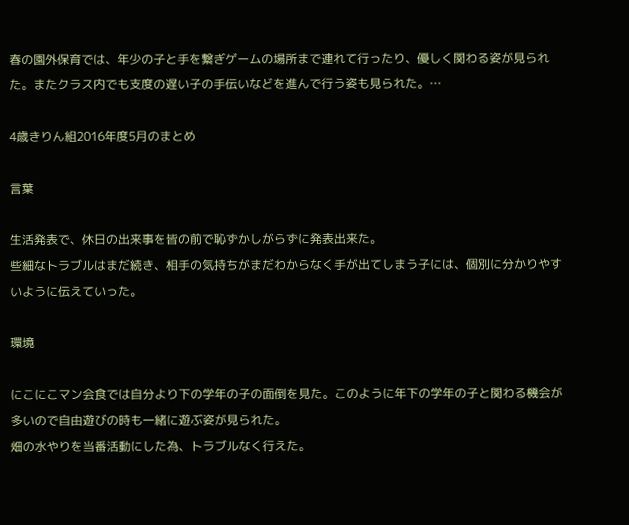春の園外保育では、年少の子と手を繋ぎゲームの場所まで連れて行ったり、優しく関わる姿が見られた。またクラス内でも支度の遅い子の手伝いなどを進んで行う姿も見られた。…

4歳きりん組2016年度5月のまとめ

言葉

生活発表で、休日の出来事を皆の前で恥ずかしがらずに発表出来た。
些細なトラブルはまだ続き、相手の気持ちがまだわからなく手が出てしまう子には、個別に分かりやすいように伝えていった。

環境

にこにこマン会食では自分より下の学年の子の面倒を見た。このように年下の学年の子と関わる機会が多いので自由遊びの時も一緒に遊ぶ姿が見られた。
畑の水やりを当番活動にした為、トラブルなく行えた。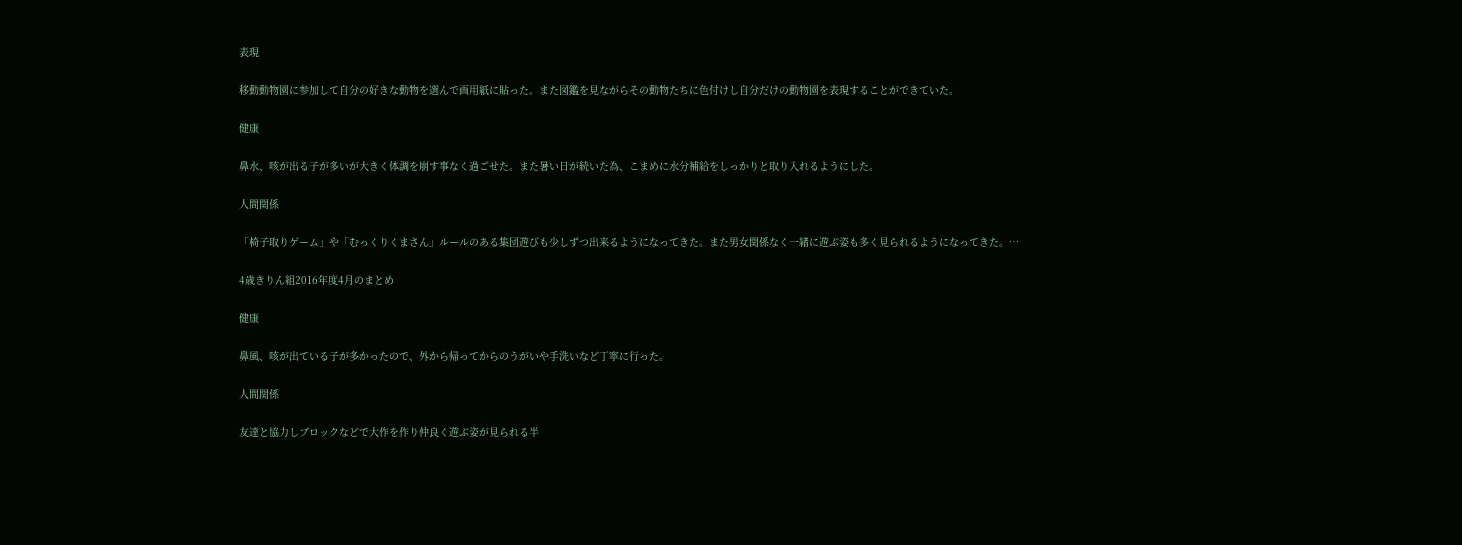表現

移動動物園に参加して自分の好きな動物を選んで画用紙に貼った。また図鑑を見ながらその動物たちに色付けし自分だけの動物園を表現することができていた。

健康

鼻水、咳が出る子が多いが大きく体調を崩す事なく過ごせた。また暑い日が続いた為、こまめに水分補給をしっかりと取り入れるようにした。

人間関係

「椅子取りゲーム」や「むっくりくまさん」ルールのある集団遊びも少しずつ出来るようになってきた。また男女関係なく一緒に遊ぶ姿も多く見られるようになってきた。…

4歳きりん組2016年度4月のまとめ

健康

鼻風、咳が出ている子が多かったので、外から帰ってからのうがいや手洗いなど丁寧に行った。

人間関係

友達と協力しブロックなどで大作を作り仲良く遊ぶ姿が見られる半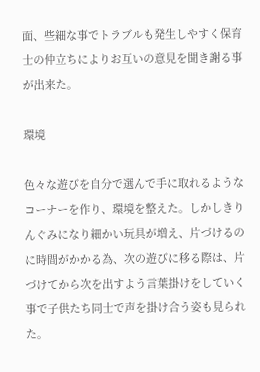面、些細な事でトラブルも発生しやすく保育士の仲立ちによりお互いの意見を聞き謝る事が出来た。

環境

色々な遊びを自分で選んで手に取れるようなコーナーを作り、環境を整えた。しかしきりんぐみになり細かい玩具が増え、片づけるのに時間がかかる為、次の遊びに移る際は、片づけてから次を出すよう言葉掛けをしていく事で子供たち同士で声を掛け合う姿も見られた。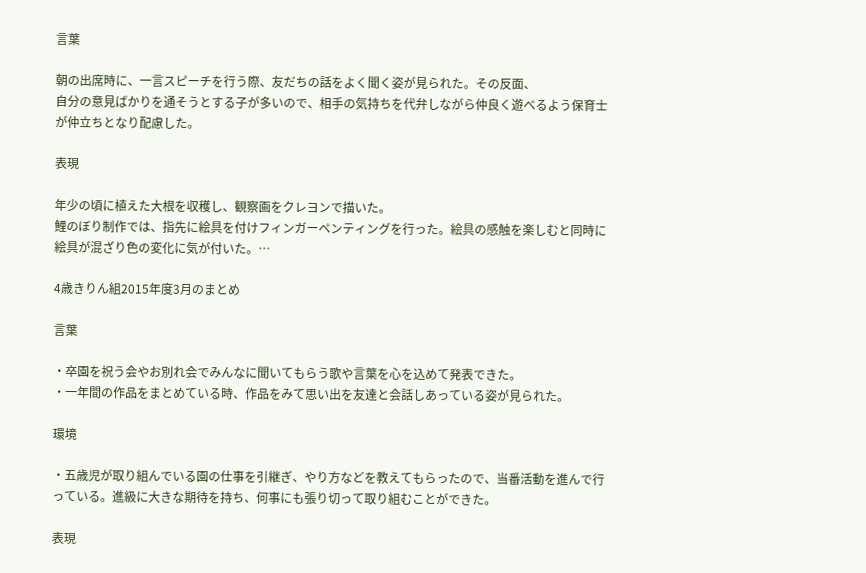言葉

朝の出席時に、一言スピーチを行う際、友だちの話をよく聞く姿が見られた。その反面、
自分の意見ばかりを通そうとする子が多いので、相手の気持ちを代弁しながら仲良く遊べるよう保育士が仲立ちとなり配慮した。

表現

年少の頃に植えた大根を収穫し、観察画をクレヨンで描いた。
鯉のぼり制作では、指先に絵具を付けフィンガーペンティングを行った。絵具の感触を楽しむと同時に絵具が混ざり色の変化に気が付いた。…

4歳きりん組2015年度3月のまとめ

言葉

・卒園を祝う会やお別れ会でみんなに聞いてもらう歌や言葉を心を込めて発表できた。
・一年間の作品をまとめている時、作品をみて思い出を友達と会話しあっている姿が見られた。

環境

・五歳児が取り組んでいる園の仕事を引継ぎ、やり方などを教えてもらったので、当番活動を進んで行っている。進級に大きな期待を持ち、何事にも張り切って取り組むことができた。

表現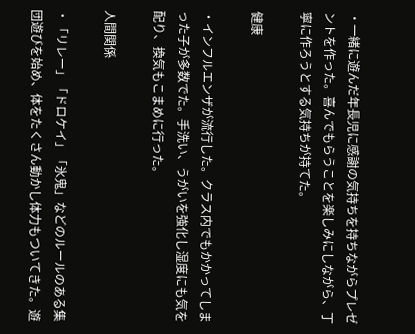・一緒に遊んだ年長児に感謝の気持ちを持ちながらプレゼントを作った。喜んでもらうことを楽しみにしながら、丁寧に作ろうとする気持ちが持てた。

健康

・インフルエンザが流行した。クラス内でもかかってしまった子が多数でた。手洗い、うがいを強化し湿度にも気を配り、換気もこまめに行った。

人間関係

・「リレー」「ドロケイ」「氷鬼」などのルールのある集団遊びを始め、体をたくさん動かし体力もついてきた。遊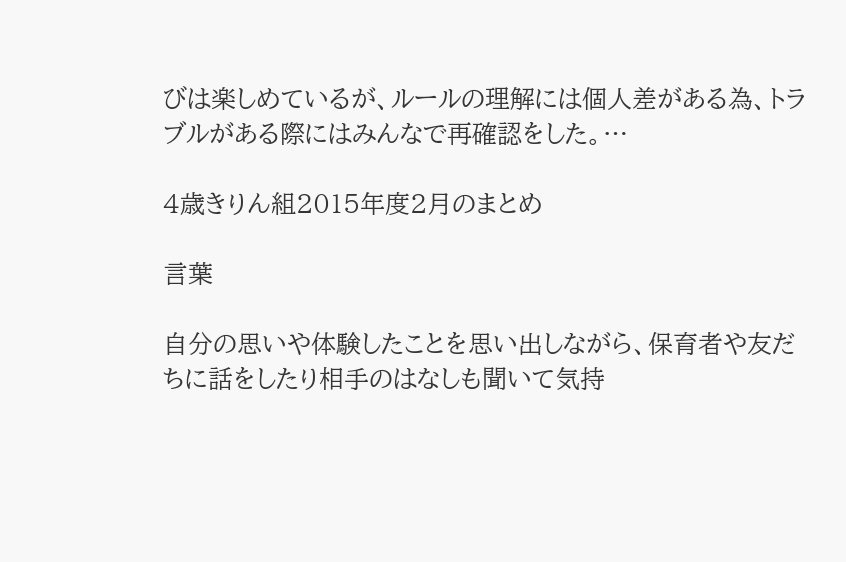びは楽しめているが、ルールの理解には個人差がある為、トラブルがある際にはみんなで再確認をした。…

4歳きりん組2015年度2月のまとめ

言葉

自分の思いや体験したことを思い出しながら、保育者や友だちに話をしたり相手のはなしも聞いて気持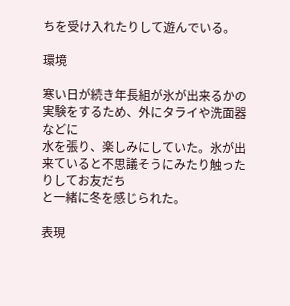ちを受け入れたりして遊んでいる。

環境

寒い日が続き年長組が氷が出来るかの実験をするため、外にタライや洗面器などに
水を張り、楽しみにしていた。氷が出来ていると不思議そうにみたり触ったりしてお友だち
と一緒に冬を感じられた。

表現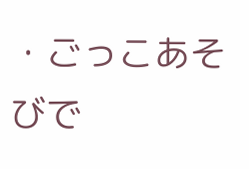・ごっこあそびで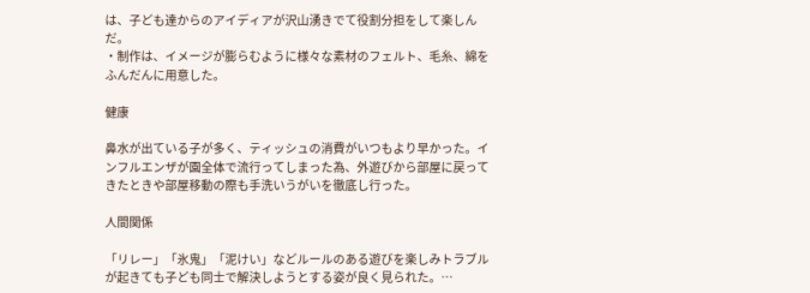は、子ども達からのアイディアが沢山湧きでて役割分担をして楽しんだ。
・制作は、イメージが膨らむように様々な素材のフェルト、毛糸、綿をふんだんに用意した。

健康

鼻水が出ている子が多く、ティッシュの消費がいつもより早かった。インフルエンザが園全体で流行ってしまった為、外遊びから部屋に戻ってきたときや部屋移動の際も手洗いうがいを徹底し行った。

人間関係

「リレー」「氷鬼」「泥けい」などルールのある遊びを楽しみトラブルが起きても子ども同士で解決しようとする姿が良く見られた。…